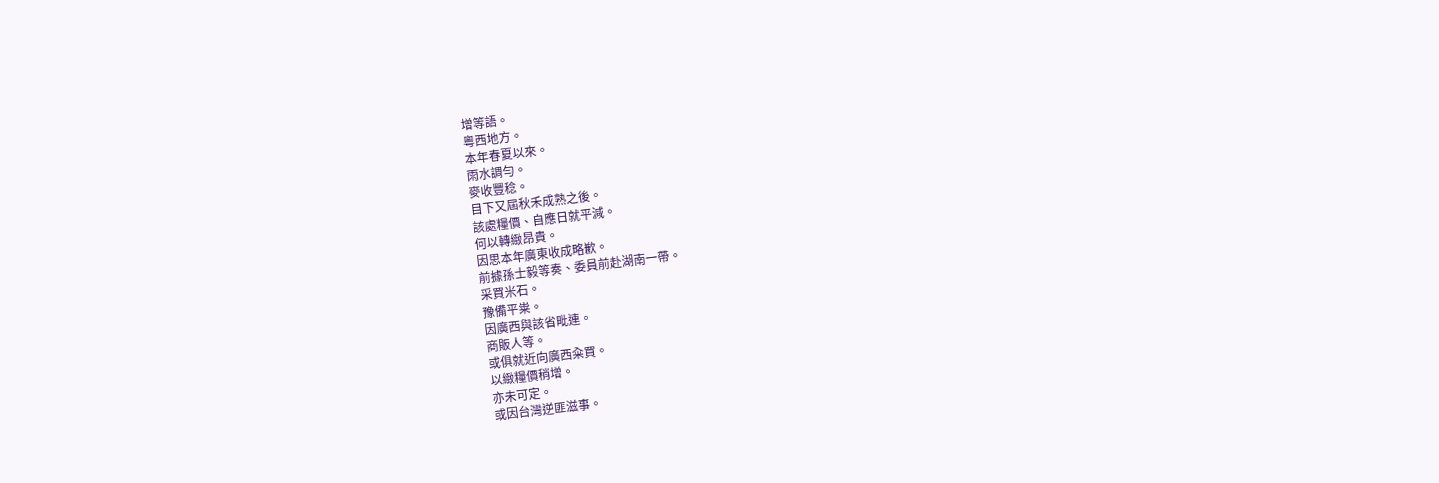增等語。
粵西地方。
本年春夏以來。
雨水調勻。
麥收豐稔。
目下又屆秋禾成熟之後。
該處糧價、自應日就平減。
何以轉緻昂貴。
因思本年廣東收成略歉。
前據孫士毅等奏、委員前赴湖南一帶。
采買米石。
豫備平粜。
因廣西與該省毗連。
商販人等。
或俱就近向廣西籴買。
以緻糧價稍增。
亦未可定。
或因台灣逆匪滋事。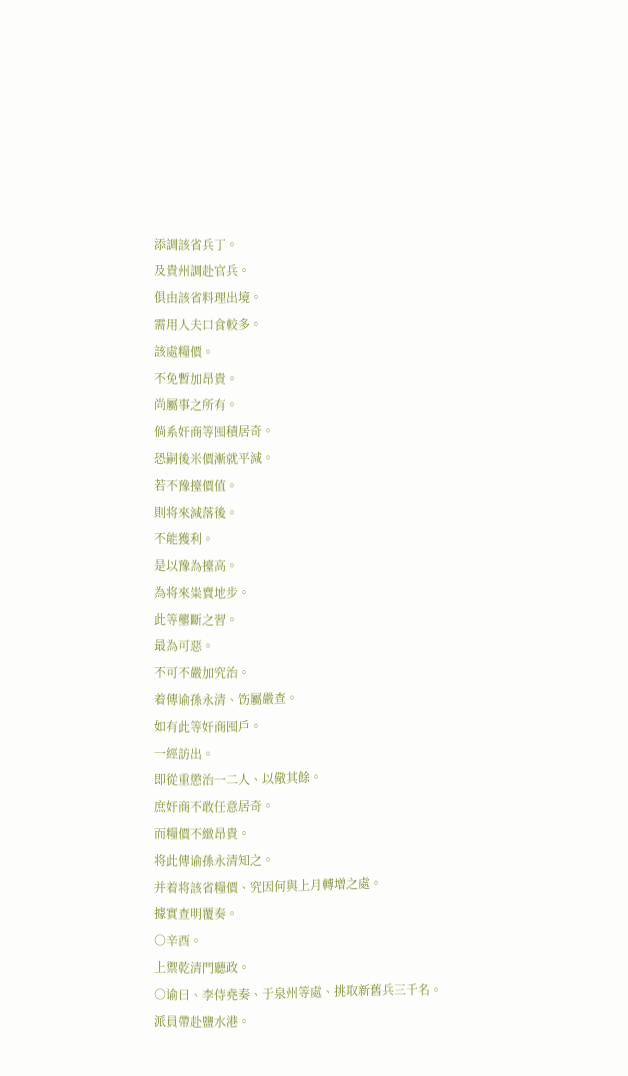添調該省兵丁。
及貴州調赴官兵。
俱由該省料理出境。
需用人夫口食較多。
該處糧價。
不免暫加昂貴。
尚屬事之所有。
倘系奸商等囤積居奇。
恐嗣後米價漸就平減。
若不豫擡價值。
則将來減落後。
不能獲利。
是以豫為擡高。
為将來粜賣地步。
此等壟斷之習。
最為可惡。
不可不嚴加究治。
着傳谕孫永清、饬屬嚴查。
如有此等奸商囤戶。
一經訪出。
即從重懲治一二人、以儆其餘。
庶奸商不敢任意居奇。
而糧價不緻昂貴。
将此傳谕孫永清知之。
并着将該省糧價、究因何與上月轉增之處。
據實查明覆奏。
○辛酉。
上禦乾清門聽政。
○谕曰、李侍堯奏、于泉州等處、挑取新舊兵三千名。
派員帶赴鹽水港。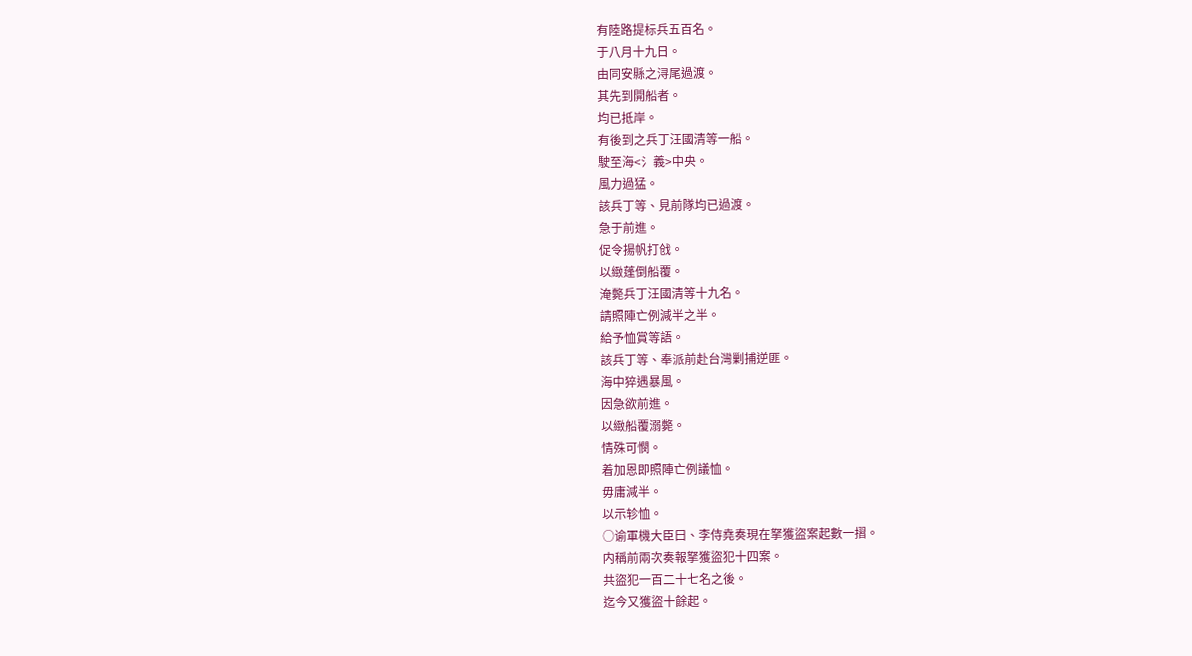有陸路提标兵五百名。
于八月十九日。
由同安縣之浔尾過渡。
其先到開船者。
均已抵岸。
有後到之兵丁汪國清等一船。
駛至海<氵義>中央。
風力過猛。
該兵丁等、見前隊均已過渡。
急于前進。
促令揚帆打戗。
以緻蓬倒船覆。
淹斃兵丁汪國清等十九名。
請照陣亡例減半之半。
給予恤賞等語。
該兵丁等、奉派前赴台灣剿捕逆匪。
海中猝遇暴風。
因急欲前進。
以緻船覆溺斃。
情殊可憫。
着加恩即照陣亡例議恤。
毋庸減半。
以示轸恤。
○谕軍機大臣曰、李侍堯奏現在拏獲盜案起數一摺。
内稱前兩次奏報拏獲盜犯十四案。
共盜犯一百二十七名之後。
迄今又獲盜十餘起。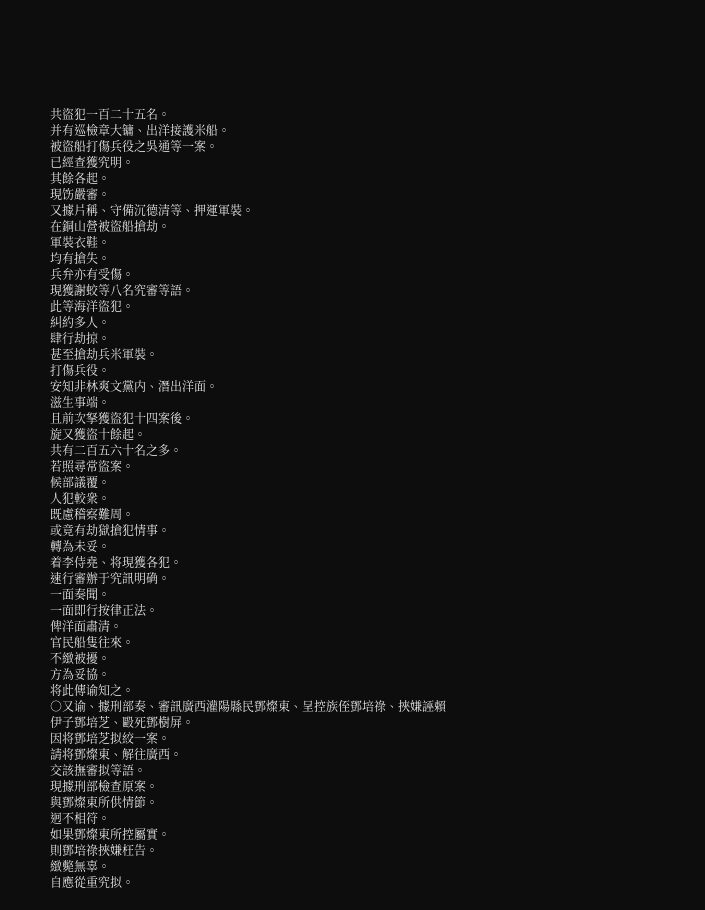共盜犯一百二十五名。
并有巡檢章大镛、出洋接護米船。
被盜船打傷兵役之吳通等一案。
已經查獲究明。
其餘各起。
現饬嚴審。
又據片稱、守備沉德清等、押運軍裝。
在銅山營被盜船搶劫。
軍裝衣鞋。
均有搶失。
兵弁亦有受傷。
現獲謝蛟等八名究審等語。
此等海洋盜犯。
糾約多人。
肆行劫掠。
甚至搶劫兵米軍裝。
打傷兵役。
安知非林爽文黨内、潛出洋面。
滋生事端。
且前次拏獲盜犯十四案後。
旋又獲盜十餘起。
共有二百五六十名之多。
若照尋常盜案。
候部議覆。
人犯較衆。
既慮稽察難周。
或竟有劫獄搶犯情事。
轉為未妥。
着李侍堯、将現獲各犯。
速行審辦于究訊明确。
一面奏聞。
一面即行按律正法。
俾洋面肅清。
官民船隻往來。
不緻被擾。
方為妥協。
将此傳谕知之。
○又谕、據刑部奏、審訊廣西灌陽縣民鄧燦東、呈控族侄鄧培祿、挾嫌誣賴伊子鄧培芝、毆死鄧樹屏。
因将鄧培芝拟絞一案。
請将鄧燦東、解往廣西。
交該撫審拟等語。
現據刑部檢查原案。
與鄧燦東所供情節。
迥不相符。
如果鄧燦東所控屬實。
則鄧培祿挾嫌枉告。
緻斃無辜。
自應從重究拟。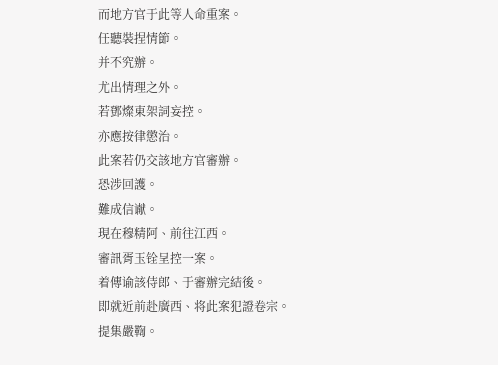而地方官于此等人命重案。
任聽裝捏情節。
并不究辦。
尤出情理之外。
若鄧燦東架詞妄控。
亦應按律懲治。
此案若仍交該地方官審辦。
恐涉回護。
難成信谳。
現在穆精阿、前往江西。
審訊胥玉铨呈控一案。
着傳谕該侍郎、于審辦完結後。
即就近前赴廣西、将此案犯證卷宗。
提集嚴鞫。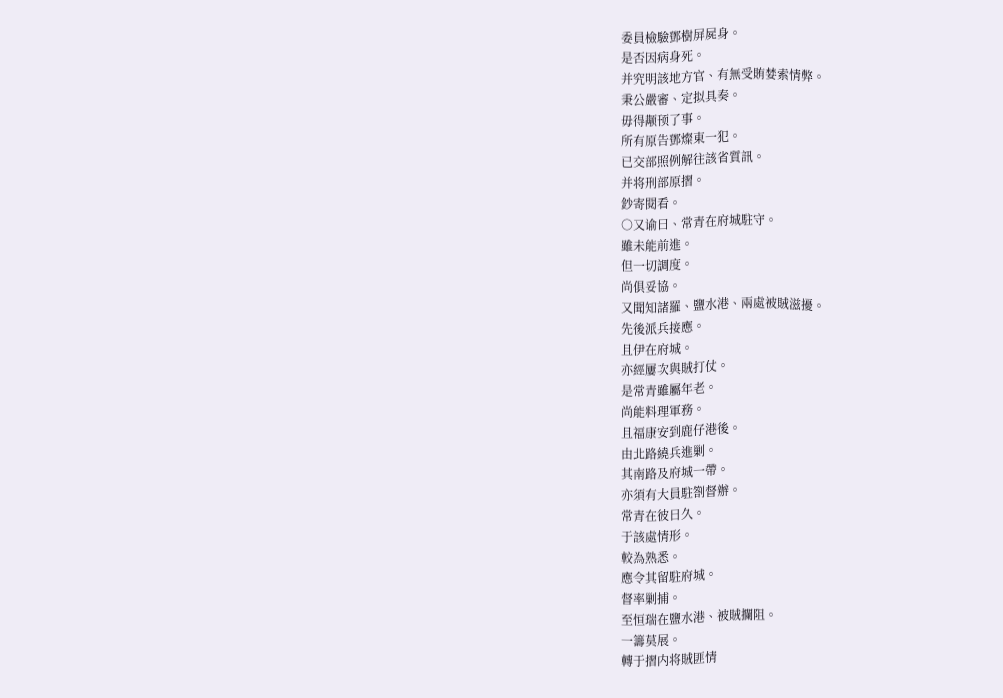委員檢驗鄧樹屏屍身。
是否因病身死。
并究明該地方官、有無受賄婪索情弊。
秉公嚴審、定拟具奏。
毋得颟顸了事。
所有原告鄧燦東一犯。
已交部照例解往該省質訊。
并将刑部原摺。
鈔寄閱看。
○又谕曰、常青在府城駐守。
雖未能前進。
但一切調度。
尚俱妥協。
又聞知諸羅、鹽水港、兩處被賊滋擾。
先後派兵接應。
且伊在府城。
亦經屢次與賊打仗。
是常青雖屬年老。
尚能料理軍務。
且福康安到鹿仔港後。
由北路繞兵進剿。
其南路及府城一帶。
亦須有大員駐劄督辦。
常青在彼日久。
于該處情形。
較為熟悉。
應令其留駐府城。
督率剿捕。
至恒瑞在鹽水港、被賊攔阻。
一籌莫展。
轉于摺内将賊匪情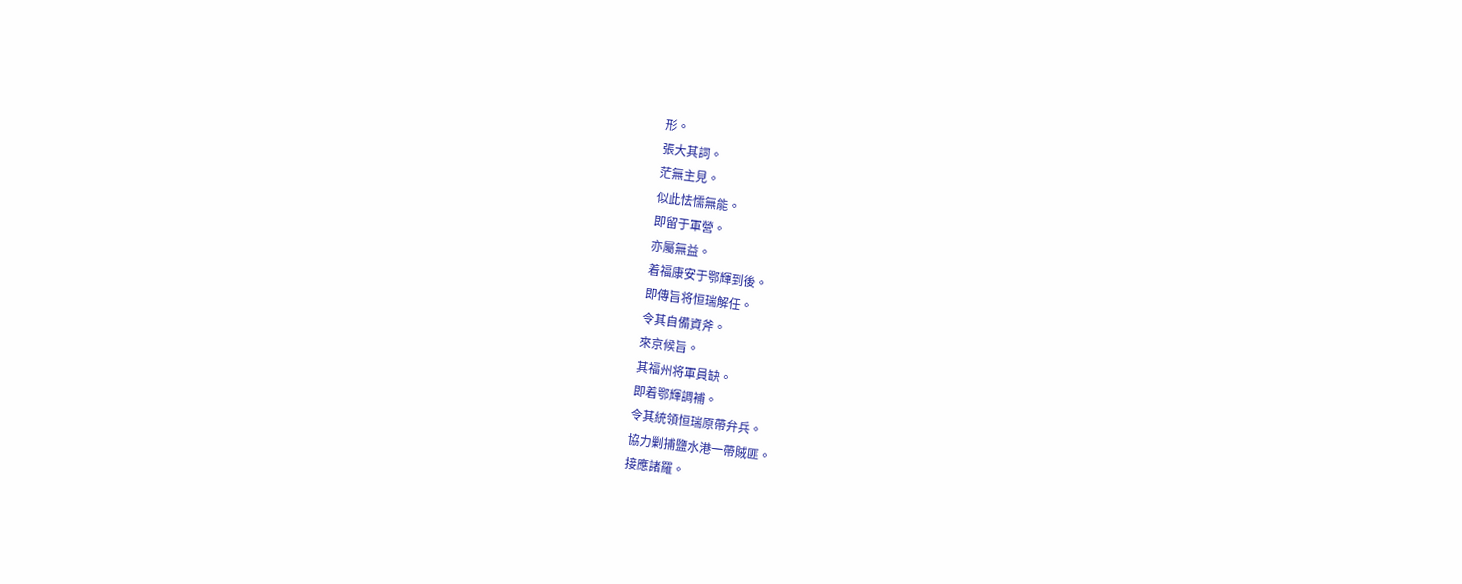形。
張大其詞。
茫無主見。
似此怯懦無能。
即留于軍營。
亦屬無益。
着福康安于鄂輝到後。
即傳旨将恒瑞解任。
令其自備資斧。
來京候旨。
其福州将軍員缺。
即着鄂輝調補。
令其統領恒瑞原帶弁兵。
協力剿捕鹽水港一帶賊匪。
接應諸羅。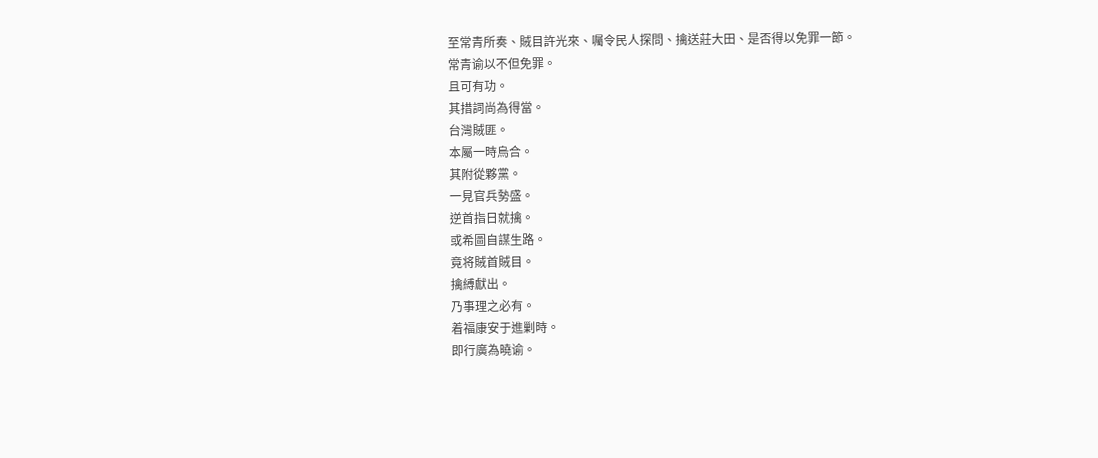至常青所奏、賊目許光來、囑令民人探問、擒送莊大田、是否得以免罪一節。
常青谕以不但免罪。
且可有功。
其措詞尚為得當。
台灣賊匪。
本屬一時烏合。
其附從夥黨。
一見官兵勢盛。
逆首指日就擒。
或希圖自謀生路。
竟将賊首賊目。
擒縛獻出。
乃事理之必有。
着福康安于進剿時。
即行廣為曉谕。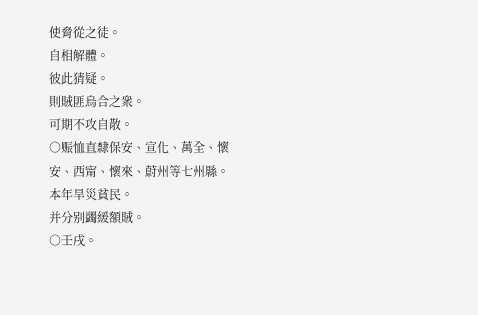使脅從之徒。
自相解體。
彼此猜疑。
則賊匪烏合之衆。
可期不攻自散。
○赈恤直隸保安、宣化、萬全、懷安、西甯、懷來、蔚州等七州縣。
本年旱災貧民。
并分别蠲緩額賊。
○壬戌。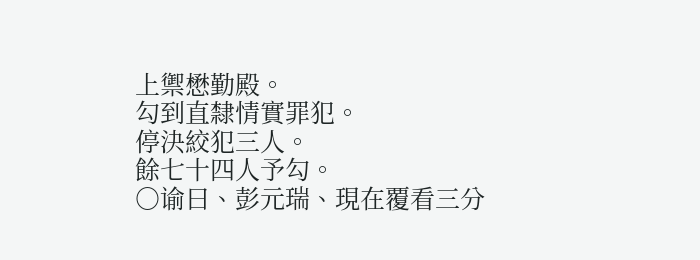上禦懋勤殿。
勾到直隸情實罪犯。
停決絞犯三人。
餘七十四人予勾。
○谕曰、彭元瑞、現在覆看三分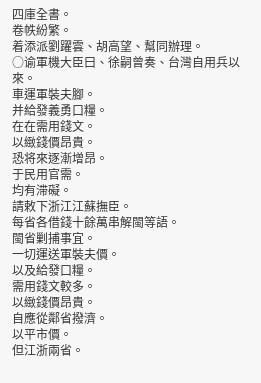四庫全書。
卷帙紛繁。
着添派劉躍雲、胡高望、幫同辦理。
○谕軍機大臣曰、徐嗣曾奏、台灣自用兵以來。
車運軍裝夫腳。
并給發義勇口糧。
在在需用錢文。
以緻錢價昂貴。
恐将來逐漸增昂。
于民用官需。
均有滞礙。
請敕下浙江江蘇撫臣。
每省各借錢十餘萬串解閩等語。
閩省剿捕事宜。
一切運送軍裝夫價。
以及給發口糧。
需用錢文較多。
以緻錢價昂貴。
自應從鄰省撥濟。
以平市價。
但江浙兩省。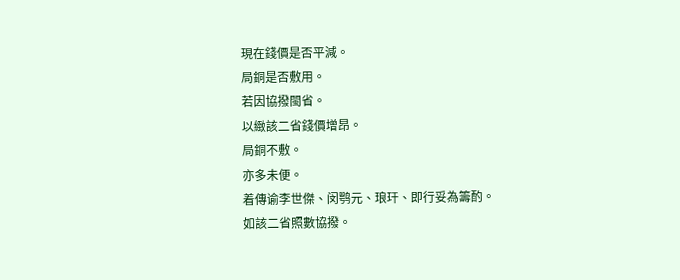現在錢價是否平減。
局銅是否敷用。
若因協撥閩省。
以緻該二省錢價增昂。
局銅不敷。
亦多未便。
着傳谕李世傑、闵鹗元、琅玕、即行妥為籌酌。
如該二省照數協撥。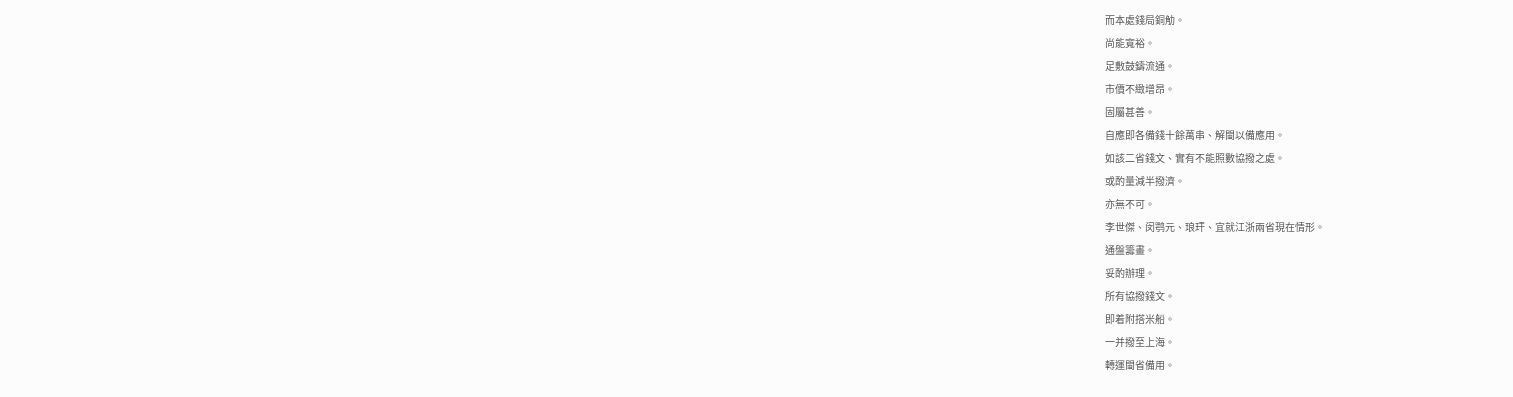而本處錢局銅觔。
尚能寬裕。
足敷鼓鑄流通。
市價不緻增昂。
固屬甚善。
自應即各備錢十餘萬串、解閩以備應用。
如該二省錢文、實有不能照數協撥之處。
或酌量減半撥濟。
亦無不可。
李世傑、闵鹗元、琅玕、宜就江浙兩省現在情形。
通盤籌畫。
妥酌辦理。
所有協撥錢文。
即着附搭米船。
一并撥至上海。
轉運閩省備用。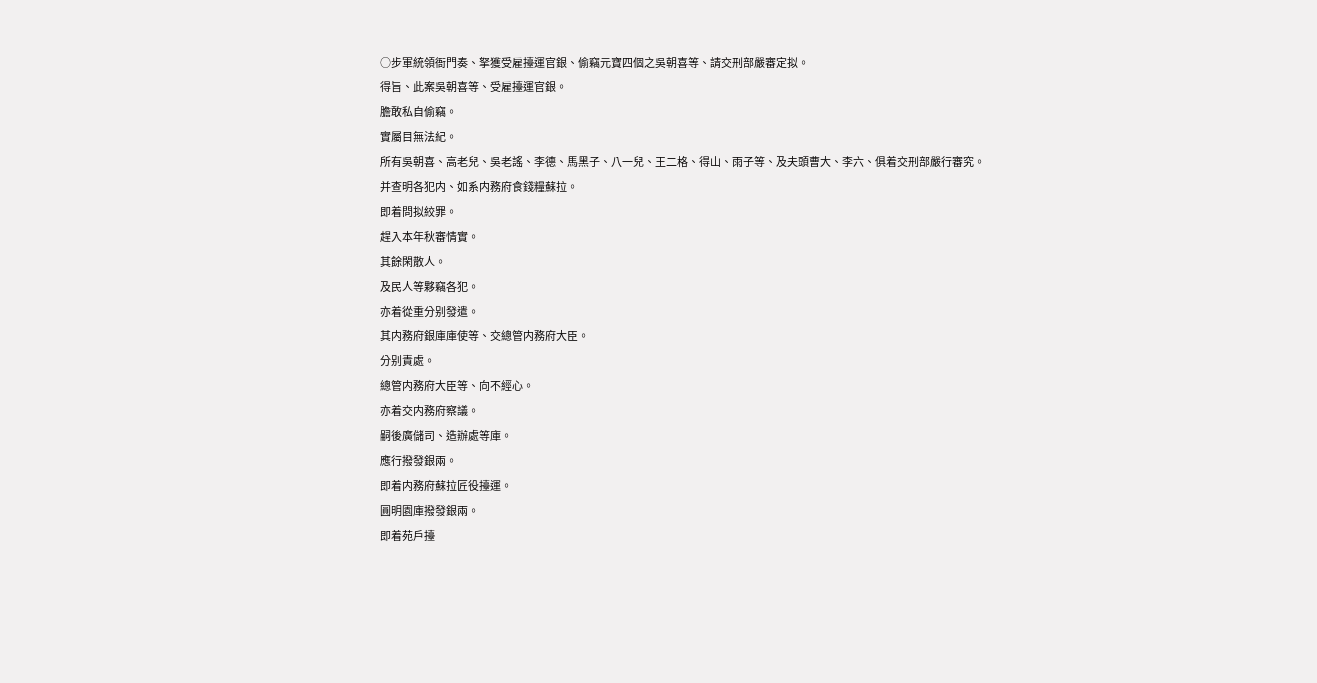○步軍統領衙門奏、拏獲受雇擡運官銀、偷竊元寶四個之吳朝喜等、請交刑部嚴審定拟。
得旨、此案吳朝喜等、受雇擡運官銀。
膽敢私自偷竊。
實屬目無法紀。
所有吳朝喜、高老兒、吳老謠、李德、馬黑子、八一兒、王二格、得山、雨子等、及夫頭曹大、李六、俱着交刑部嚴行審究。
并查明各犯内、如系内務府食錢糧蘇拉。
即着問拟絞罪。
趕入本年秋審情實。
其餘閑散人。
及民人等夥竊各犯。
亦着從重分别發遣。
其内務府銀庫庫使等、交總管内務府大臣。
分别責處。
總管内務府大臣等、向不經心。
亦着交内務府察議。
嗣後廣儲司、造辦處等庫。
應行撥發銀兩。
即着内務府蘇拉匠役擡運。
圓明園庫撥發銀兩。
即着苑戶擡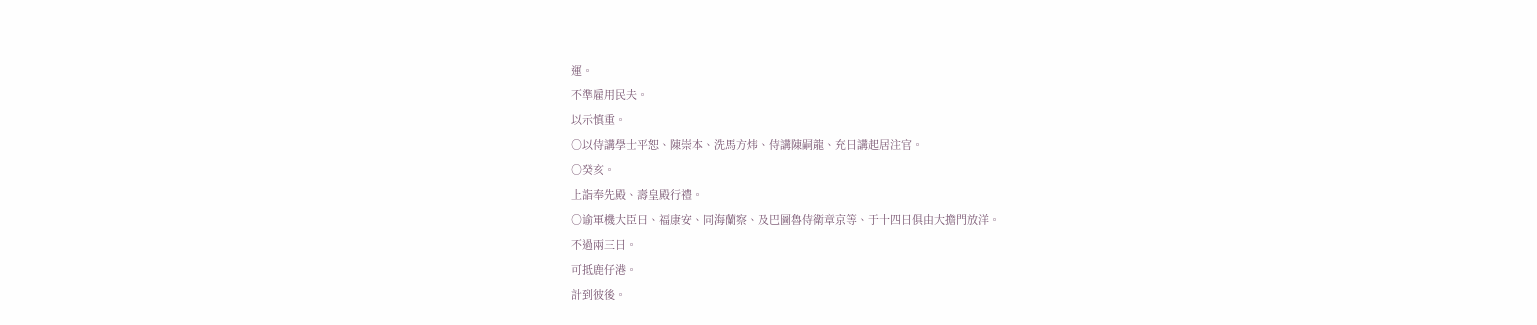運。
不準雇用民夫。
以示慎重。
○以侍講學士平恕、陳崇本、洗馬方炜、侍講陳嗣龍、充日講起居注官。
○癸亥。
上詣奉先殿、壽皇殿行禮。
○谕軍機大臣曰、福康安、同海蘭察、及巴圖魯侍衛章京等、于十四日俱由大擔門放洋。
不過兩三日。
可抵鹿仔港。
計到彼後。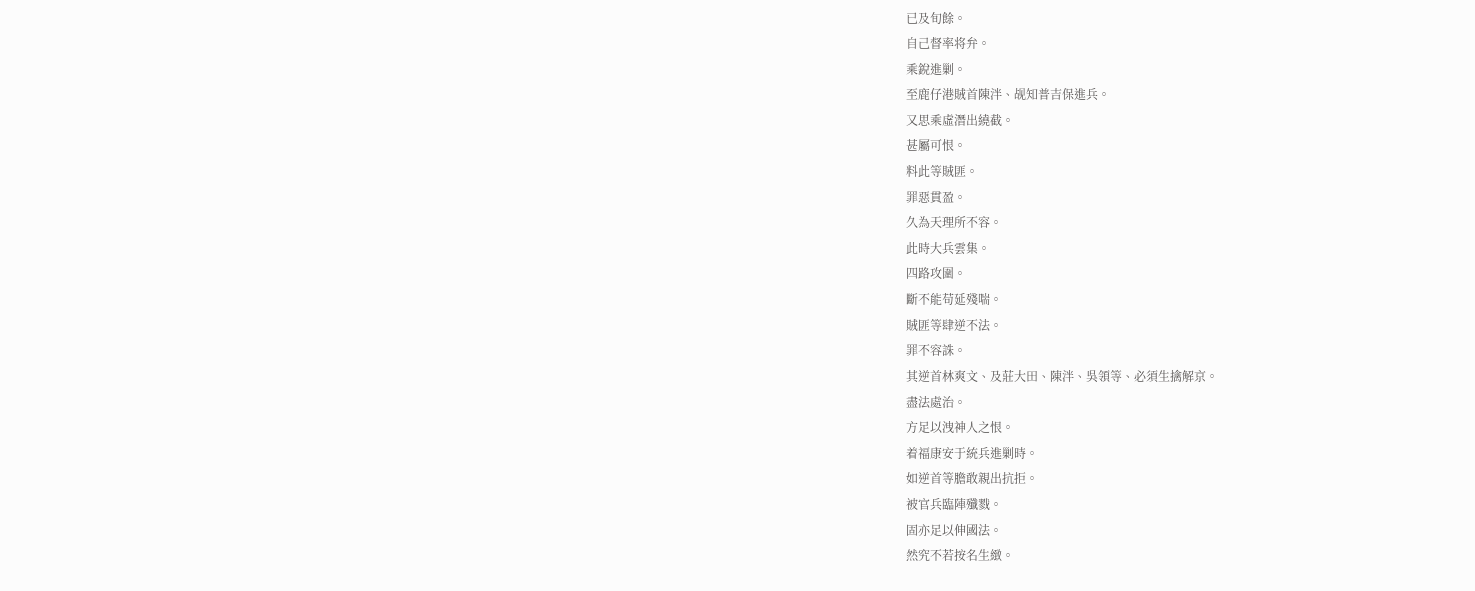已及旬餘。
自己督率将弁。
乘銳進剿。
至鹿仔港賊首陳泮、觇知普吉保進兵。
又思乘虛潛出繞截。
甚屬可恨。
料此等賊匪。
罪惡貫盈。
久為天理所不容。
此時大兵雲集。
四路攻圍。
斷不能苟延殘喘。
賊匪等肆逆不法。
罪不容誅。
其逆首林爽文、及莊大田、陳泮、吳領等、必須生擒解京。
盡法處治。
方足以洩神人之恨。
着福康安于統兵進剿時。
如逆首等膽敢親出抗拒。
被官兵臨陣殲戮。
固亦足以伸國法。
然究不若按名生緻。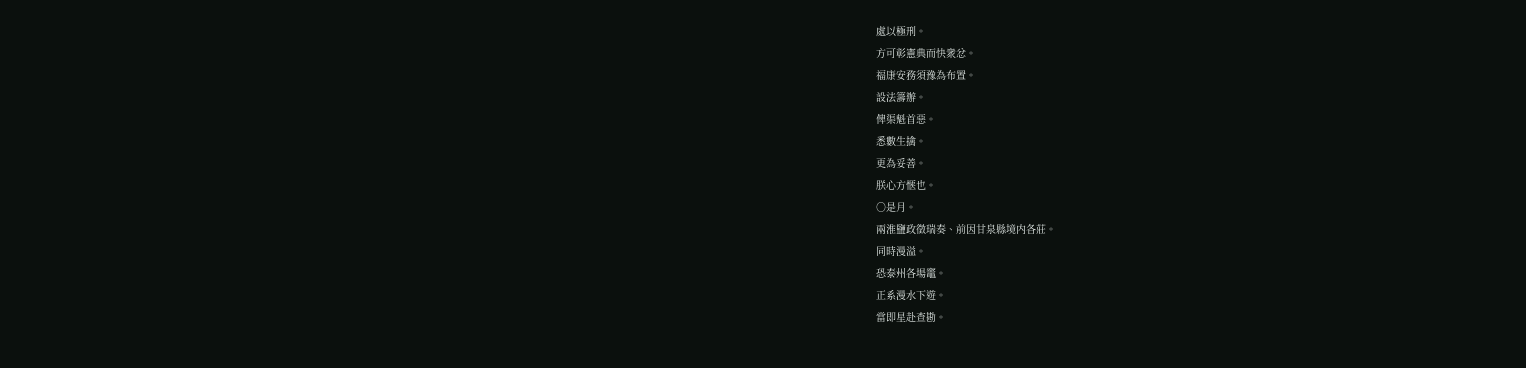處以極刑。
方可彰憲典而快衆忿。
福康安務須豫為布置。
設法籌辦。
俾渠魁首惡。
悉數生擒。
更為妥善。
朕心方惬也。
○是月。
兩淮鹽政徵瑞奏、前因甘泉縣境内各莊。
同時漫溢。
恐泰州各場竈。
正系漫水下遊。
當即星赴查勘。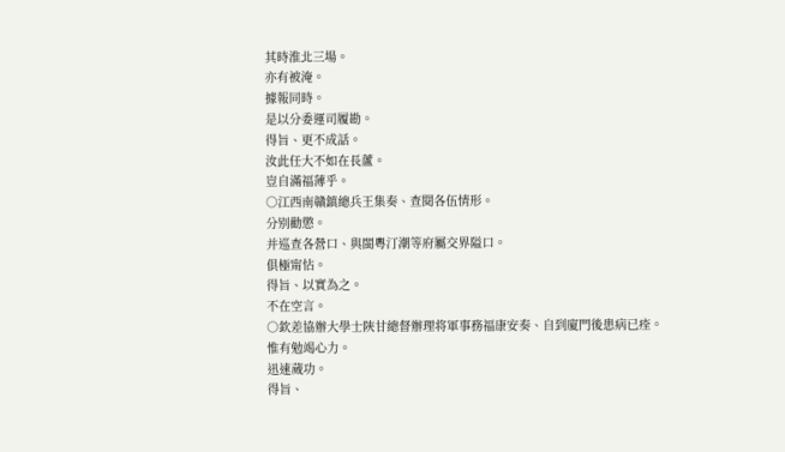其時淮北三場。
亦有被淹。
據報同時。
是以分委運司履勘。
得旨、更不成話。
汝此任大不如在長蘆。
豈自滿福薄乎。
○江西南贛鎮總兵王集奏、查閱各伍情形。
分别勸懲。
并巡查各營口、與閩粵汀潮等府屬交界隘口。
俱極甯怗。
得旨、以實為之。
不在空言。
○欽差協辦大學士陝甘總督辦理将軍事務福康安奏、自到廈門後患病已痊。
惟有勉竭心力。
迅速蒇功。
得旨、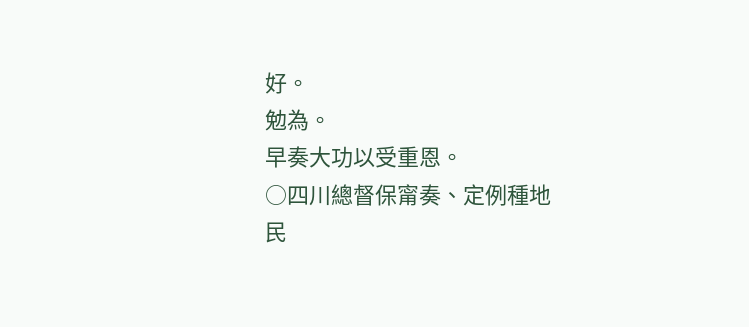好。
勉為。
早奏大功以受重恩。
○四川總督保甯奏、定例種地民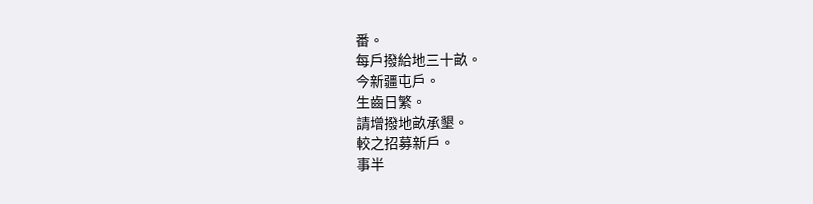番。
每戶撥給地三十畝。
今新疆屯戶。
生齒日繁。
請增撥地畝承墾。
較之招募新戶。
事半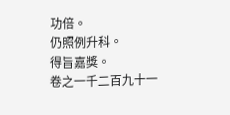功倍。
仍照例升科。
得旨嘉獎。
卷之一千二百九十一